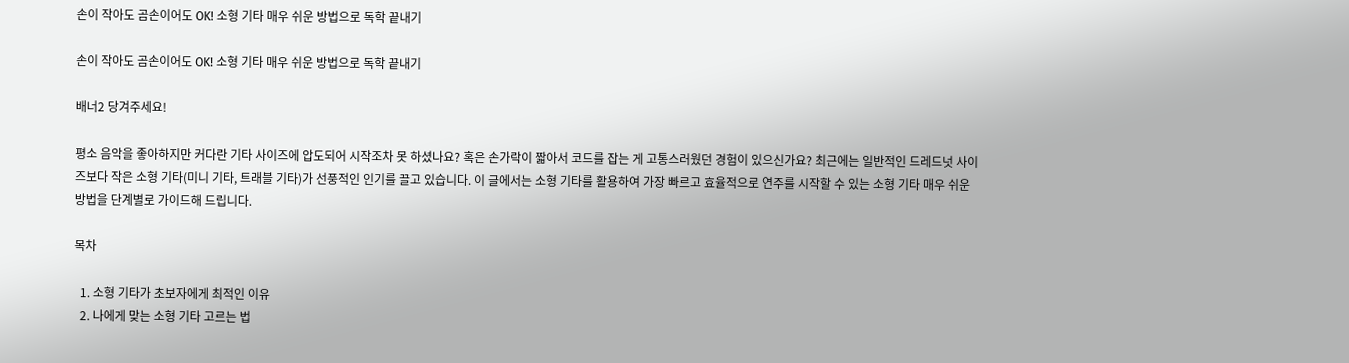손이 작아도 곰손이어도 OK! 소형 기타 매우 쉬운 방법으로 독학 끝내기

손이 작아도 곰손이어도 OK! 소형 기타 매우 쉬운 방법으로 독학 끝내기

배너2 당겨주세요!

평소 음악을 좋아하지만 커다란 기타 사이즈에 압도되어 시작조차 못 하셨나요? 혹은 손가락이 짧아서 코드를 잡는 게 고통스러웠던 경험이 있으신가요? 최근에는 일반적인 드레드넛 사이즈보다 작은 소형 기타(미니 기타, 트래블 기타)가 선풍적인 인기를 끌고 있습니다. 이 글에서는 소형 기타를 활용하여 가장 빠르고 효율적으로 연주를 시작할 수 있는 소형 기타 매우 쉬운 방법을 단계별로 가이드해 드립니다.

목차

  1. 소형 기타가 초보자에게 최적인 이유
  2. 나에게 맞는 소형 기타 고르는 법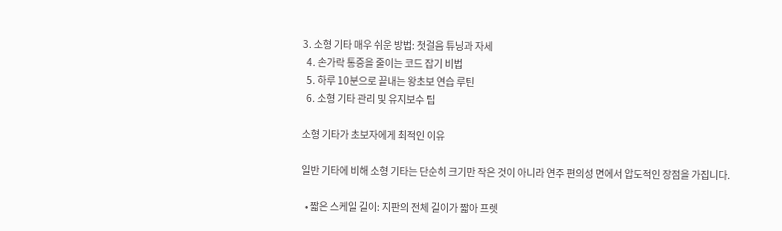3. 소형 기타 매우 쉬운 방법: 첫걸음 튜닝과 자세
  4. 손가락 통증을 줄이는 코드 잡기 비법
  5. 하루 10분으로 끝내는 왕초보 연습 루틴
  6. 소형 기타 관리 및 유지보수 팁

소형 기타가 초보자에게 최적인 이유

일반 기타에 비해 소형 기타는 단순히 크기만 작은 것이 아니라 연주 편의성 면에서 압도적인 장점을 가집니다.

  • 짧은 스케일 길이: 지판의 전체 길이가 짧아 프렛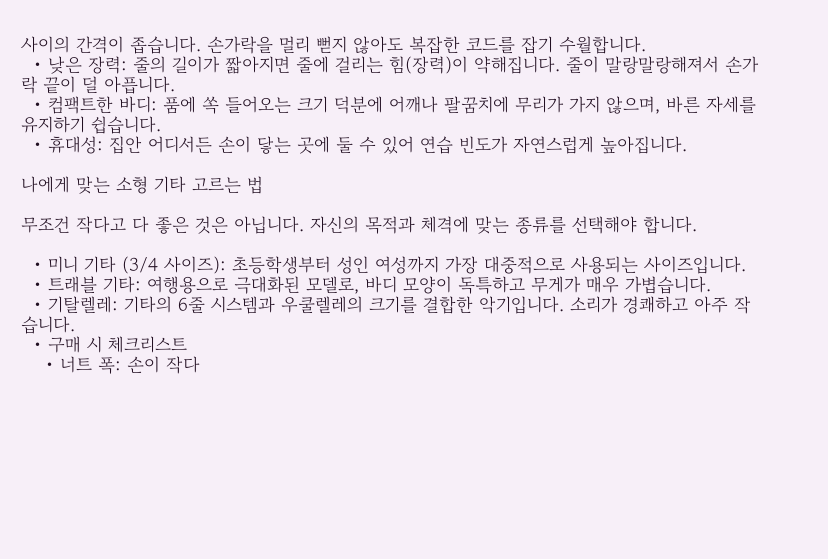사이의 간격이 좁습니다. 손가락을 멀리 뻗지 않아도 복잡한 코드를 잡기 수월합니다.
  • 낮은 장력: 줄의 길이가 짧아지면 줄에 걸리는 힘(장력)이 약해집니다. 줄이 말랑말랑해져서 손가락 끝이 덜 아픕니다.
  • 컴팩트한 바디: 품에 쏙 들어오는 크기 덕분에 어깨나 팔꿈치에 무리가 가지 않으며, 바른 자세를 유지하기 쉽습니다.
  • 휴대성: 집안 어디서든 손이 닿는 곳에 둘 수 있어 연습 빈도가 자연스럽게 높아집니다.

나에게 맞는 소형 기타 고르는 법

무조건 작다고 다 좋은 것은 아닙니다. 자신의 목적과 체격에 맞는 종류를 선택해야 합니다.

  • 미니 기타 (3/4 사이즈): 초등학생부터 성인 여성까지 가장 대중적으로 사용되는 사이즈입니다.
  • 트래블 기타: 여행용으로 극대화된 모델로, 바디 모양이 독특하고 무게가 매우 가볍습니다.
  • 기탈렐레: 기타의 6줄 시스템과 우쿨렐레의 크기를 결합한 악기입니다. 소리가 경쾌하고 아주 작습니다.
  • 구매 시 체크리스트
    • 너트 폭: 손이 작다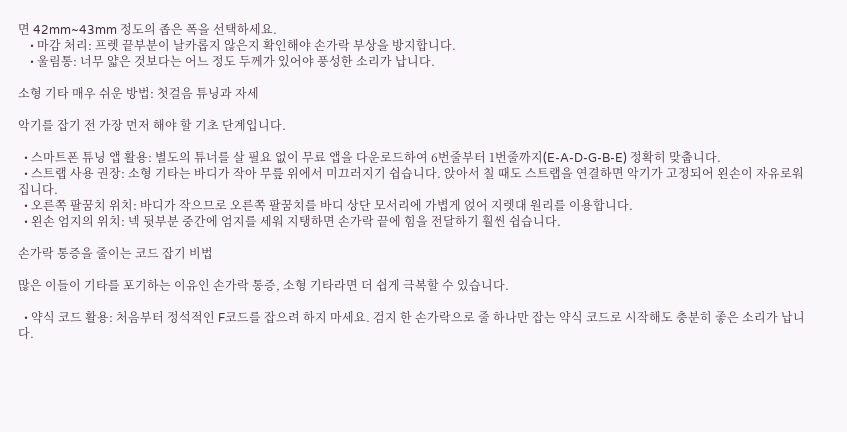면 42mm~43mm 정도의 좁은 폭을 선택하세요.
    • 마감 처리: 프렛 끝부분이 날카롭지 않은지 확인해야 손가락 부상을 방지합니다.
    • 울림통: 너무 얇은 것보다는 어느 정도 두께가 있어야 풍성한 소리가 납니다.

소형 기타 매우 쉬운 방법: 첫걸음 튜닝과 자세

악기를 잡기 전 가장 먼저 해야 할 기초 단계입니다.

  • 스마트폰 튜닝 앱 활용: 별도의 튜너를 살 필요 없이 무료 앱을 다운로드하여 6번줄부터 1번줄까지(E-A-D-G-B-E) 정확히 맞춥니다.
  • 스트랩 사용 권장: 소형 기타는 바디가 작아 무릎 위에서 미끄러지기 쉽습니다. 앉아서 칠 때도 스트랩을 연결하면 악기가 고정되어 왼손이 자유로워집니다.
  • 오른쪽 팔꿈치 위치: 바디가 작으므로 오른쪽 팔꿈치를 바디 상단 모서리에 가볍게 얹어 지렛대 원리를 이용합니다.
  • 왼손 엄지의 위치: 넥 뒷부분 중간에 엄지를 세워 지탱하면 손가락 끝에 힘을 전달하기 훨씬 쉽습니다.

손가락 통증을 줄이는 코드 잡기 비법

많은 이들이 기타를 포기하는 이유인 손가락 통증, 소형 기타라면 더 쉽게 극복할 수 있습니다.

  • 약식 코드 활용: 처음부터 정석적인 F코드를 잡으려 하지 마세요. 검지 한 손가락으로 줄 하나만 잡는 약식 코드로 시작해도 충분히 좋은 소리가 납니다.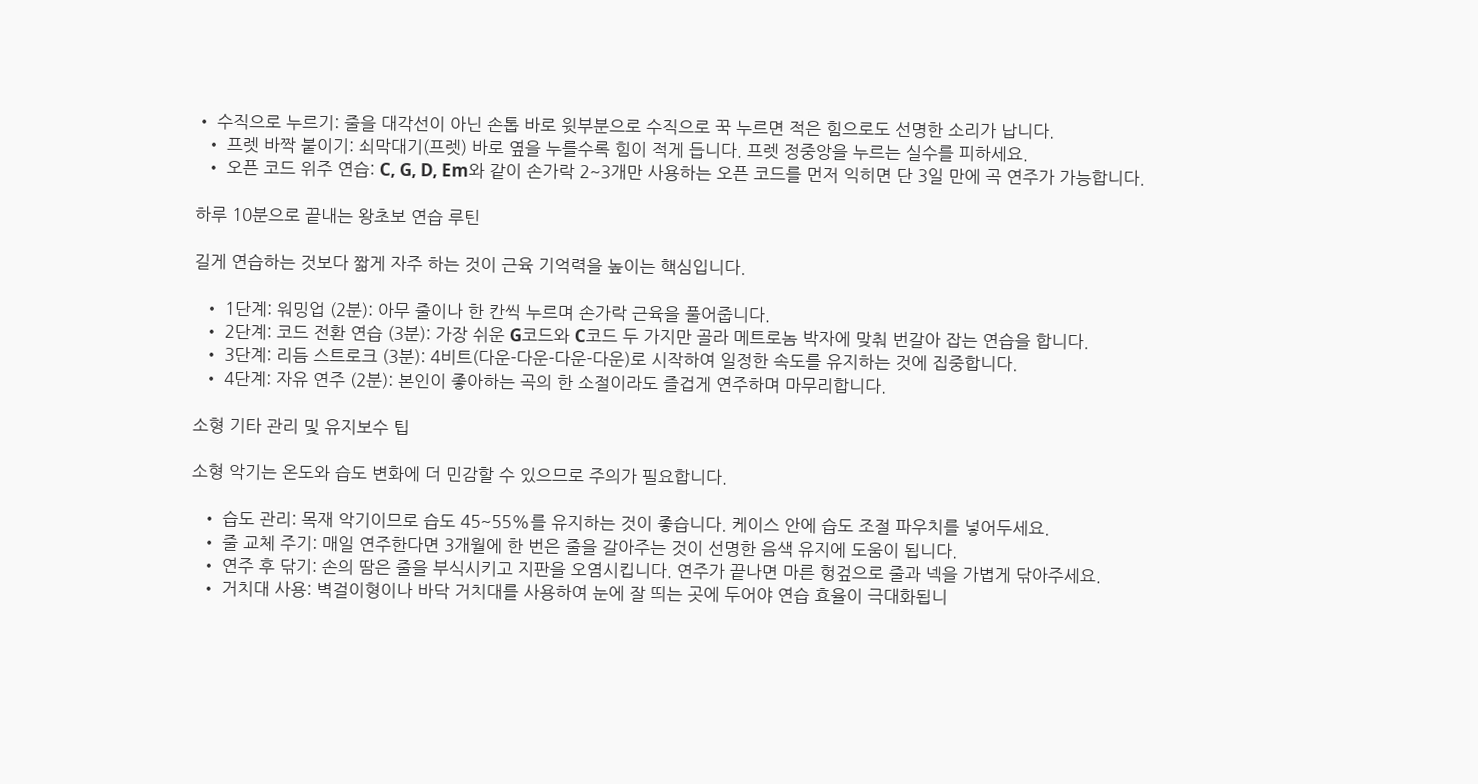• 수직으로 누르기: 줄을 대각선이 아닌 손톱 바로 윗부분으로 수직으로 꾹 누르면 적은 힘으로도 선명한 소리가 납니다.
  • 프렛 바짝 붙이기: 쇠막대기(프렛) 바로 옆을 누를수록 힘이 적게 듭니다. 프렛 정중앙을 누르는 실수를 피하세요.
  • 오픈 코드 위주 연습: C, G, D, Em와 같이 손가락 2~3개만 사용하는 오픈 코드를 먼저 익히면 단 3일 만에 곡 연주가 가능합니다.

하루 10분으로 끝내는 왕초보 연습 루틴

길게 연습하는 것보다 짧게 자주 하는 것이 근육 기억력을 높이는 핵심입니다.

  • 1단계: 워밍업 (2분): 아무 줄이나 한 칸씩 누르며 손가락 근육을 풀어줍니다.
  • 2단계: 코드 전환 연습 (3분): 가장 쉬운 G코드와 C코드 두 가지만 골라 메트로놈 박자에 맞춰 번갈아 잡는 연습을 합니다.
  • 3단계: 리듬 스트로크 (3분): 4비트(다운-다운-다운-다운)로 시작하여 일정한 속도를 유지하는 것에 집중합니다.
  • 4단계: 자유 연주 (2분): 본인이 좋아하는 곡의 한 소절이라도 즐겁게 연주하며 마무리합니다.

소형 기타 관리 및 유지보수 팁

소형 악기는 온도와 습도 변화에 더 민감할 수 있으므로 주의가 필요합니다.

  • 습도 관리: 목재 악기이므로 습도 45~55%를 유지하는 것이 좋습니다. 케이스 안에 습도 조절 파우치를 넣어두세요.
  • 줄 교체 주기: 매일 연주한다면 3개월에 한 번은 줄을 갈아주는 것이 선명한 음색 유지에 도움이 됩니다.
  • 연주 후 닦기: 손의 땀은 줄을 부식시키고 지판을 오염시킵니다. 연주가 끝나면 마른 헝겊으로 줄과 넥을 가볍게 닦아주세요.
  • 거치대 사용: 벽걸이형이나 바닥 거치대를 사용하여 눈에 잘 띄는 곳에 두어야 연습 효율이 극대화됩니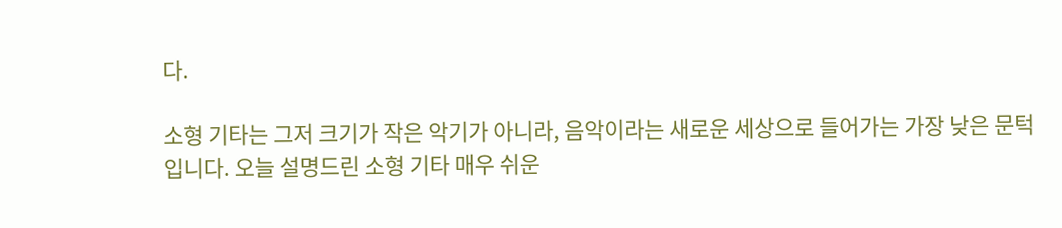다.

소형 기타는 그저 크기가 작은 악기가 아니라, 음악이라는 새로운 세상으로 들어가는 가장 낮은 문턱입니다. 오늘 설명드린 소형 기타 매우 쉬운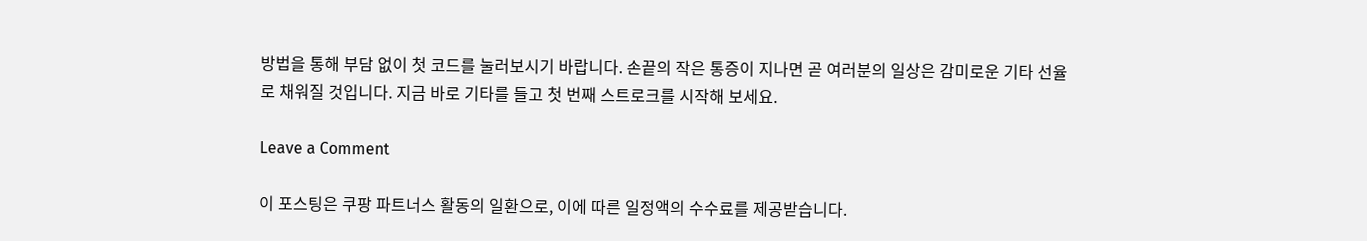방법을 통해 부담 없이 첫 코드를 눌러보시기 바랍니다. 손끝의 작은 통증이 지나면 곧 여러분의 일상은 감미로운 기타 선율로 채워질 것입니다. 지금 바로 기타를 들고 첫 번째 스트로크를 시작해 보세요.

Leave a Comment

이 포스팅은 쿠팡 파트너스 활동의 일환으로, 이에 따른 일정액의 수수료를 제공받습니다.